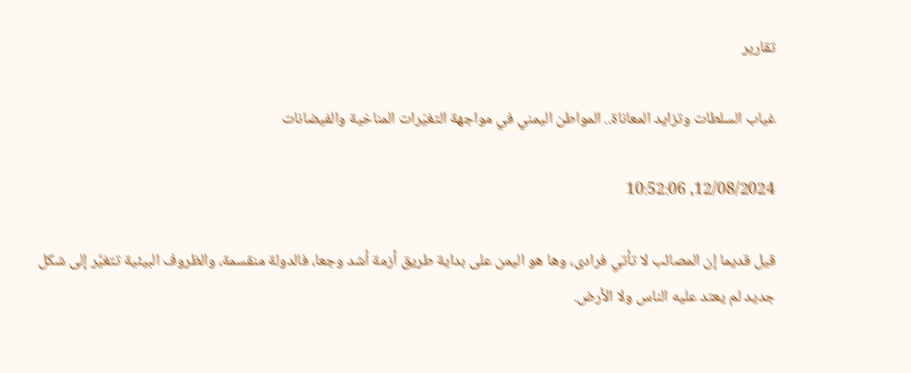تقارير

غياب السلطات وتزايد المعاناة.. المواطن اليمني في مواجهة التغيّرات المناخية والفيضانات

12/08/2024, 10:52:06

قيل قديما إن المصائب لا تأتي فرادى، وها هو اليمن على بداية طريق أزمة أشد وجعا، فالدولة منقسمة، والظروف البيئية تتغيَّر إلى شكل جديد لم يعتد عليه الناس ولا الأرض.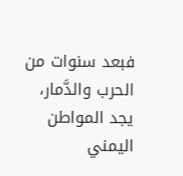فبعد سنوات من الحرب والدَّمار، يجد المواطن اليمني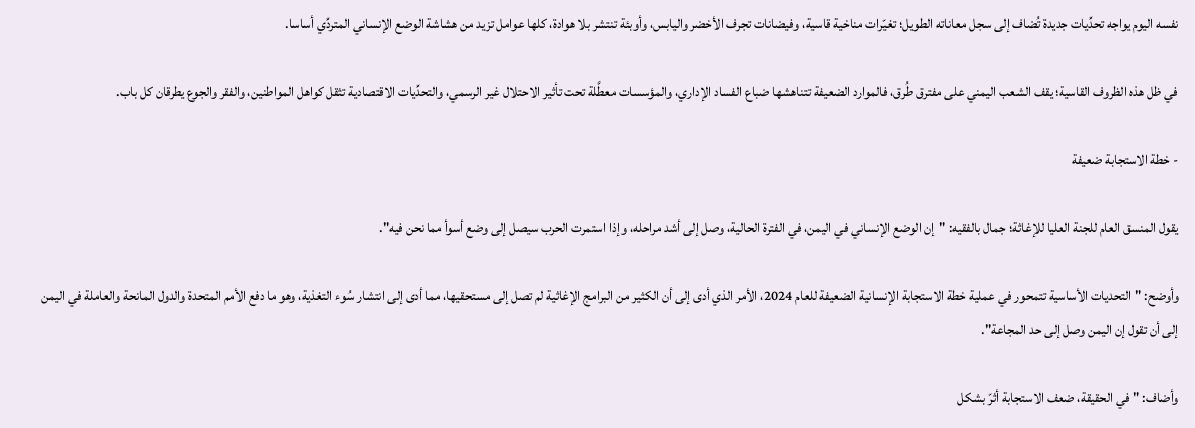نفسه اليوم يواجه تحدِّيات جديدة تُضاف إلى سجل معاناته الطويل؛ تغيّرات مناخية قاسية، وفيضانات تجرف الأخضر واليابس، وأوبئة تنتشر بلا هوادة، كلها عوامل تزيد من هشاشة الوضع الإنساني المتردِّي أساسا.

في ظل هذه الظروف القاسية؛ يقف الشعب اليمني على مفترق طُرق، فالموارد الضعيفة تتناهشها ضباع الفساد الإداري، والمؤسسات معطَّلة تحت تأثير الاحتلال غير الرسمي، والتحدِّيات الاقتصادية تثقل كواهل المواطنين، والفقر والجوع يطرقان كل باب.

- خطة الاستجابة ضعيفة

يقول المنسق العام للجنة العليا للإغاثة؛ جمال بالفقيه: "إن الوضع الإنساني في اليمن، في الفترة الحالية، وصل إلى أشد مراحله، وإذا استمرت الحرب سيصل إلى وضع أسوأ مما نحن فيه".

وأوضح: "التحديات الأساسية تتمحور في عملية خطة الاستجابة الإنسانية الضعيفة للعام 2024، الأمر الذي أدى إلى أن الكثير من البرامج الإغاثية لم تصل إلى مستحقيها، مما أدى إلى انتشار سُوء التغذية، وهو ما دفع الأمم المتحدة والدول المانحة والعاملة في اليمن إلى أن تقول إن اليمن وصل إلى حد المجاعة".

وأضاف: "في الحقيقة، ضعف الاستجابة أثرّ بشكل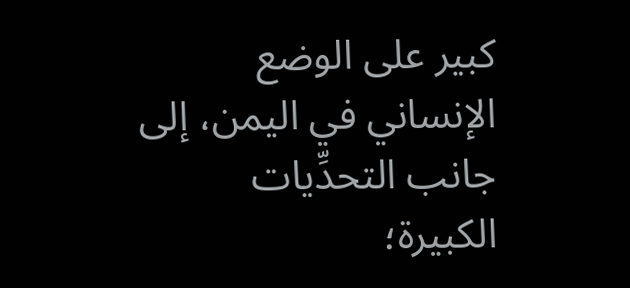كبير على الوضع الإنساني في اليمن، إلى جانب التحدِّيات الكبيرة؛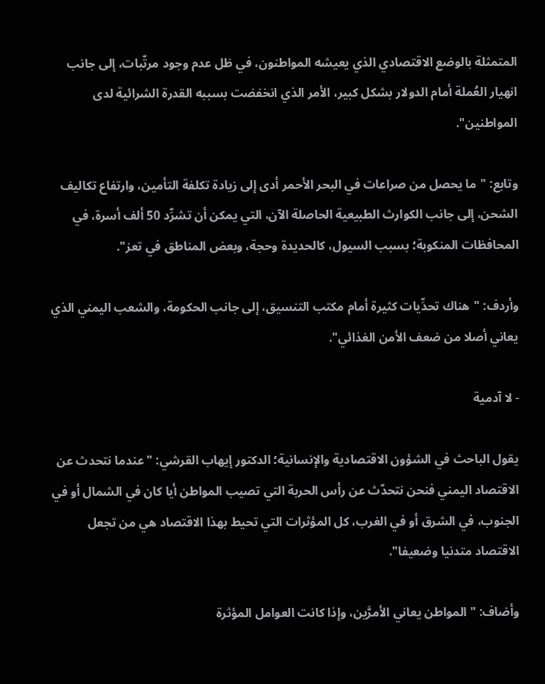المتمثلة بالوضع الاقتصادي الذي يعيشه المواطنون، في ظل عدم وجود مرتّبات، إلى جانب انهيار العُملة أمام الدولار بشكل كبير، الأمر الذي انخفضت بسببه القدرة الشرائية لدى المواطنين".

وتابع: "ما يحصل من صراعات في البحر الأحمر أدى إلى زيادة تكلفة التأمين، وارتفاع تكاليف الشحن، إلى جانب الكوارث الطبيعية الحاصلة الآن، التي يمكن أن تشرِّد 50 ألف أسرة، في المحافظات المنكوبة؛ بسبب السيول، كالحديدة وحجة، وبعض المناطق في تعز".

وأردف: "هناك تحدِّيات كثيرة أمام مكتب التنسيق، إلى جانب الحكومة، والشعب اليمني الذي يعاني أصلا من ضعف الأمن الغذائي".

- لا آدمية

يقول الباحث في الشؤون الاقتصادية والإنسانية؛ الدكتور إيهاب القرشي: "عندما نتحدث عن الاقتصاد اليمني فنحن نتحدّث عن رأس الحربة التي تصيب المواطن أيا كان في الشمال أو في الجنوب، في الشرق أو في الغرب، كل المؤثرات التي تحيط بهذا الاقتصاد هي من تجعل الاقتصاد متدنيا وضعيفا".

وأضاف: "المواطن يعاني الأمرَّين، وإذا كانت العوامل المؤثرة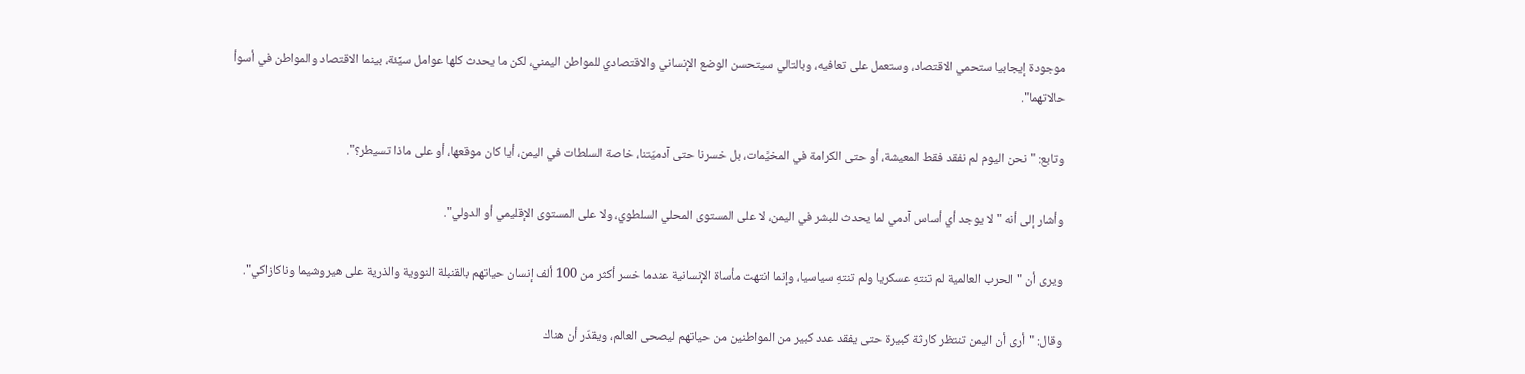موجودة إيجابيا ستحمي الاقتصاد، وستعمل على تعافيه، وبالتالي سيتحسن الوضع الإنساني والاقتصادي للمواطن اليمني، لكن ما يحدث كلها عوامل سيِّئة، بينما الاقتصاد والمواطن في أسوأ حالاتهما".

وتابع: "نحن اليوم لم نفقد فقط المعيشة، أو حتى الكرامة في المخيَّمات، بل خسرنا حتى آدميّتنا، خاصة السلطات في اليمن، أيا كان موقعها، أو على ماذا تسيطر؟".

وأشار إلى أنه "لا يوجد أي أساس آدمي لما يحدث للبشر في اليمن، لا على المستوى المحلي السلطوي، ولا على المستوى الإقليمي أو الدولي".

ويرى أن "الحرب العالمية لم تنتهِ عسكريا ولم تنتهِ سياسيا، وإنما انتهت مأساة الإنسانية عندما خسر أكثر من 100 ألف إنسان حياتهم بالقنبلة النووية والذرية على هيروشيما وناكازاكي".

وقال: "أرى أن اليمن تنتظر كارثة كبيرة حتى يفقد عدد كبير من المواطنين من حياتهم ليصحى العالم، ويقدّر أن هناك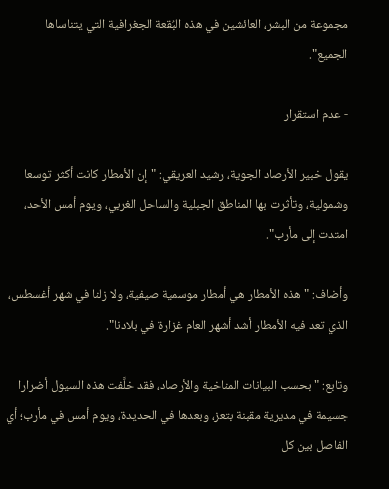مجموعة من البشر، العائشين في هذه البُقعة الجغرافية التي يتناساها الجميع".

- عدم استقرار

يقول خبير الأرصاد الجوية، رشيد العريقي: "إن الأمطار كانت أكثر توسعا وشمولية، وتأثرت بها المناطق الجبلية والساحل الغربي، ويوم أمس الأحد، امتدت إلى مأرب".

وأضاف: "هذه الأمطار هي أمطار موسمية صيفية، ولا زلنا في شهر أغسطس، الذي تعد فيه الأمطار أشد أشهر العام غزارة في بلادنا".

وتابع: "بحسب البيانات المناخية والأرصاد، فقد خلَّفت هذه السيول أضرارا جسيمة في مديرية مقبنة بتعز، وبعدها في الحديدة، ويوم أمس في مأرب؛ أي الفاصل بين كل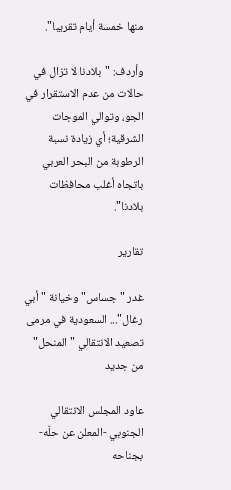منها خمسة أيام تقريبا".

وأردف: "بلادنا لا تزال في حالات من عدم الاستقرار في الجو، وتوالي الموجات الشرقية؛ أي زيادة نسبة الرطوبة من البحر العربي باتجاه أغلب محافظات بلادنا".

تقارير

غدر "جساس" وخيانة "أبي رغال"... السعودية في مرمى تصعيد الانتقالي "المنحل" من جديد

عاود المجلس الانتقالي الجنوبي -المعلن عن حلّه- بجناحه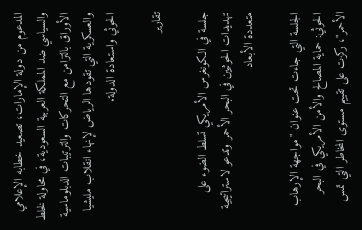المدعوم من دولة الإمارات، تصعيد خطابه الإعلامي والسياسي ضد المملكة العربية السعودية، في محاولة لخلط الأوراق بالتزامن مع التحركات والترتيبات الدبلوماسية والعسكرية التي تقودها الرياض لإنهاء انقلاب مليشيا الحوثي واستعادة الدولة.

تقارير

جلسة في الكونغرس الأمريكي تسلط الضوء على تهديدات الحوثيين في البحر الأحمر وتدعو لاستراتيجية متعددة الأبعاد

الجلسة التي جاءت تحت عنوان "مواجهة الإرهاب الحوثي: حماية المصالح والأمن الأمريكي في البحر الأحمر"، ركزت على تقييم مستوى المخاطر التي تمس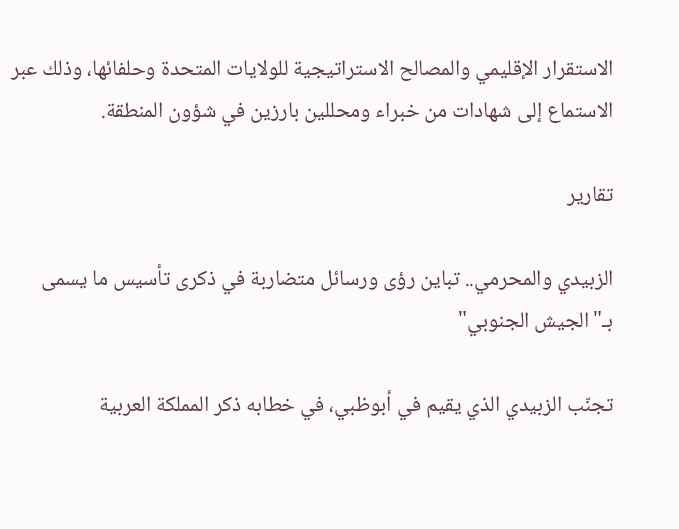الاستقرار الإقليمي والمصالح الاستراتيجية للولايات المتحدة وحلفائها، وذلك عبر الاستماع إلى شهادات من خبراء ومحللين بارزين في شؤون المنطقة.

تقارير

الزبيدي والمحرمي.. تباين رؤى ورسائل متضاربة في ذكرى تأسيس ما يسمى بـ"الجيش الجنوبي"

تجنّب الزبيدي الذي يقيم في أبوظبي، في خطابه ذكر المملكة العربية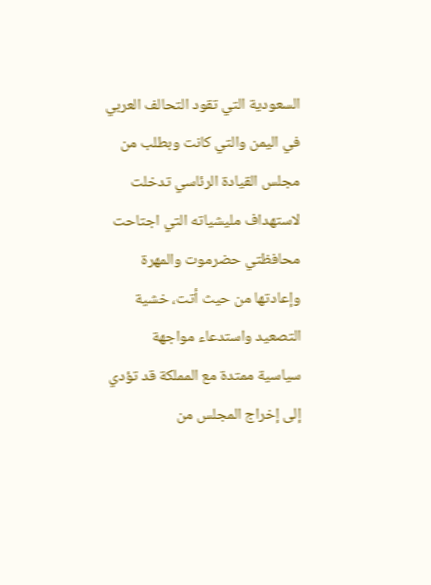السعودية التي تقود التحالف العربي في اليمن والتي كانت وبطلب من مجلس القيادة الرئاسي تدخلت لاستهداف مليشياته التي اجتاحت محافظتي حضرموت والمهرة وإعادتها من حيث أتت، خشية التصعيد واستدعاء مواجهة سياسية ممتدة مع المملكة قد تؤدي إلى إخراج المجلس من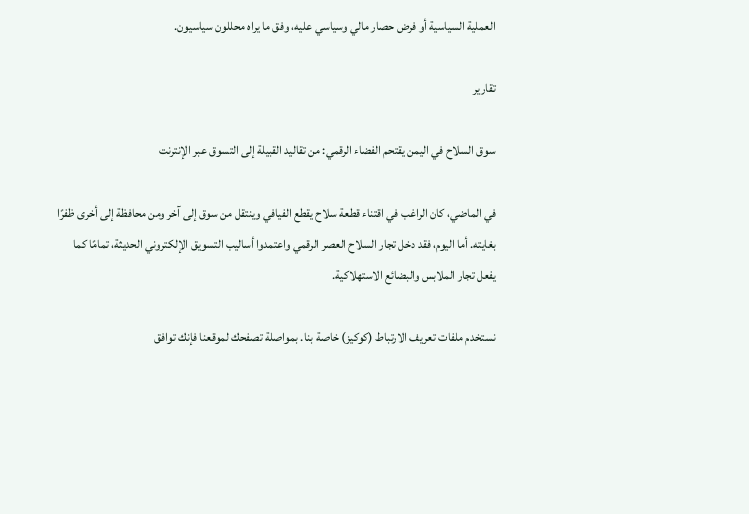العملية السياسية أو فرض حصار مالي وسياسي عليه، وفق ما يراه محللون سياسيون.

تقارير

سوق السلاح في اليمن يقتحم الفضاء الرقمي: من تقاليد القبيلة إلى التسوق عبر الإنترنت

في الماضي، كان الراغب في اقتناء قطعة سلاح يقطع الفيافي وينتقل من سوق إلى آخر ومن محافظة إلى أخرى ظفرًا بغايته. أما اليوم، فقد دخل تجار السلاح العصر الرقمي واعتمدوا أساليب التسويق الإلكتروني الحديثة، تمامًا كما يفعل تجار الملابس والبضائع الاستهلاكية.

نستخدم ملفات تعريف الارتباط (كوكيز) خاصة بنا. بمواصلة تصفحك لموقعنا فإنك توافق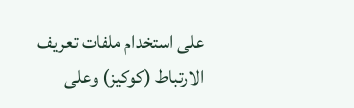على استخدام ملفات تعريف الارتباط (كوكيز) وعلى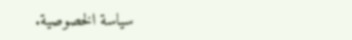سياسة الخصوصية.